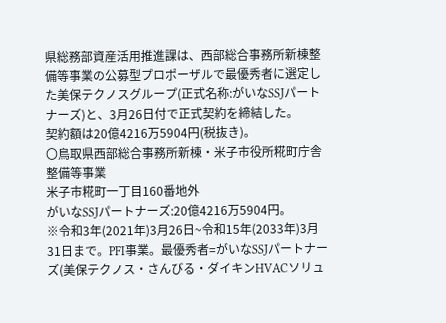県総務部資産活用推進課は、西部総合事務所新棟整備等事業の公募型プロポーザルで最優秀者に選定した美保テクノスグループ(正式名称:がいなSSJパートナーズ)と、3月26日付で正式契約を締結した。
契約額は20億4216万5904円(税抜き)。
〇鳥取県西部総合事務所新棟・米子市役所糀町庁舎整備等事業
米子市糀町一丁目160番地外
がいなSSJパートナーズ:20億4216万5904円。
※令和3年(2021年)3月26日~令和15年(2033年)3月31日まで。PFI事業。最優秀者=がいなSSJパートナーズ(美保テクノス・さんびる・ダイキンHVACソリュ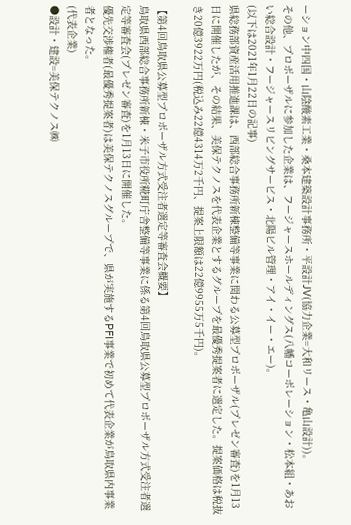ーション中四国・山陰酸素工業・桑本建築設計事務所・平設計JV(協力企業=大和リース・亀山設計))。
その他、プロポーザルに参加した企業は、フージャースホールディングス(八幡コーポレーション・松本組・あおい総合設計・フージャースリビングサービス・北陽ビル管理・アイ・イー・エー)。
(以下は2021年1月22日の記事)
県総務部資産活用推進課は、西部総合事務所新棟整備等事業に関わる公募型プロポーザル(プレゼン審査)を1月13日に開催したが、その結果、美保テクノスを代表企業とするグループを最優秀提案者に選定した。提案価格は税抜き20億3922万円(税込み22億4314万2千円、提案上限額は22億9955万5千円)。

【第4回鳥取県公募型プロポーザル方式受注者選定等審査会概要】
鳥取県西部総合事務所新棟・米子市役所糀町庁舎整備等事業に係る第4回鳥取県公募型プロポーザル方式受注者選定等審査会(プレゼン審査)を1月13日に開催した。
優先交渉権者(最優秀提案者)は美保テクノスグループで、県が実施するPFI事業で初めて代表企業が鳥取県内事業者となった。
(代表企業)
●設計・建設=美保テクノス㈱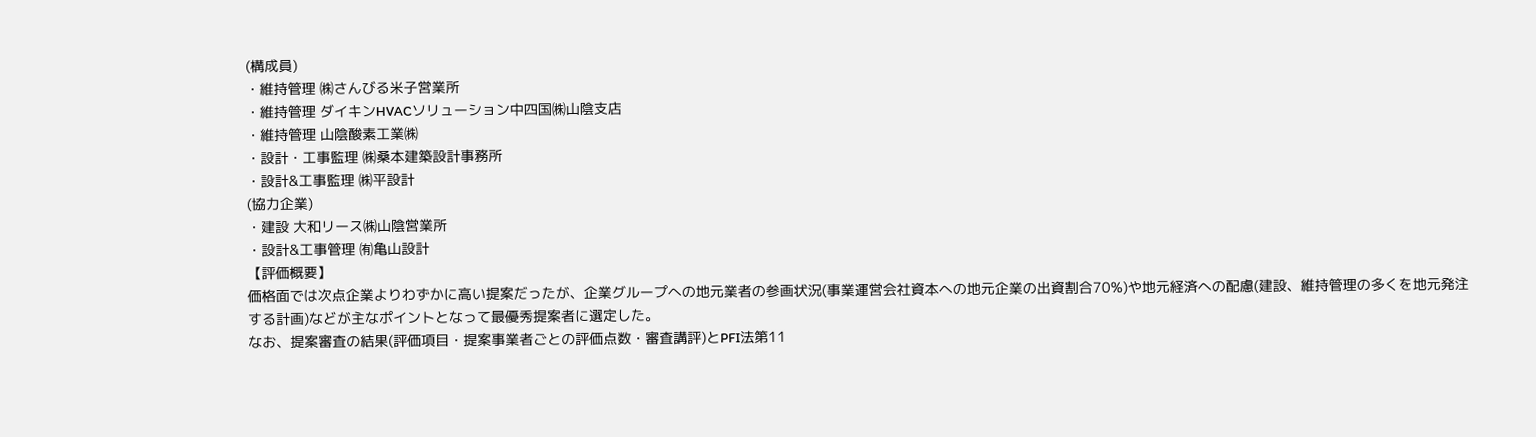(構成員)
・維持管理 ㈱さんびる米子営業所
・維持管理 ダイキンHVACソリューション中四国㈱山陰支店
・維持管理 山陰酸素工業㈱
・設計・工事監理 ㈱桑本建築設計事務所
・設計&工事監理 ㈱平設計
(協力企業)
・建設 大和リース㈱山陰営業所
・設計&工事管理 ㈲亀山設計
【評価概要】
価格面では次点企業よりわずかに高い提案だったが、企業グループへの地元業者の参画状況(事業運営会社資本への地元企業の出資割合70%)や地元経済への配慮(建設、維持管理の多くを地元発注する計画)などが主なポイントとなって最優秀提案者に選定した。
なお、提案審査の結果(評価項目・提案事業者ごとの評価点数・審査講評)とPFI法第11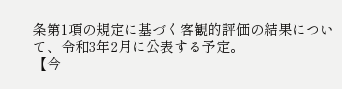条第1項の規定に基づく客観的評価の結果について、令和3年2月に公表する予定。
【今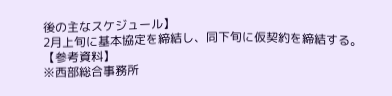後の主なスケジュール】
2月上旬に基本協定を締結し、同下旬に仮契約を締結する。
【参考資料】
※西部総合事務所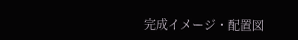完成イメージ・配置図